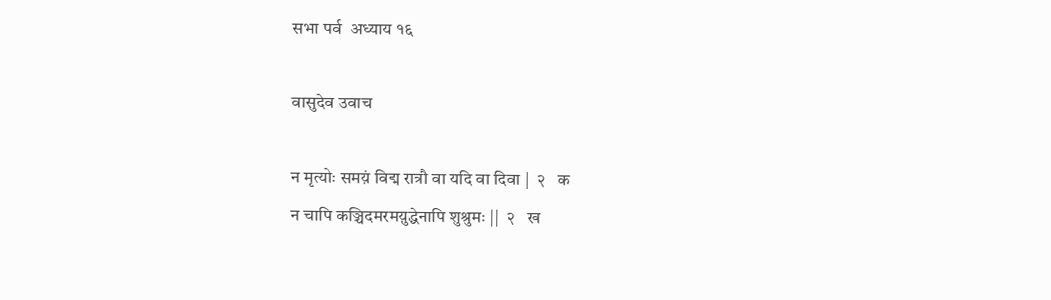सभा पर्व  अध्याय १६

वासुदेव उवाच

न मृत्योः समय़ं विद्म रात्रौ वा यदि वा दिवा |  २   क
न चापि कञ्चिदमरमय़ुद्धेनापि शुश्रुमः ||  २   ख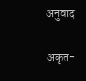अनुवाद

अकृत-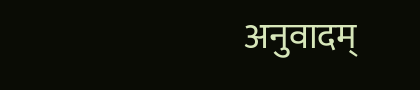अनुवादम्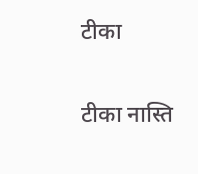टीका

टीका नास्ति